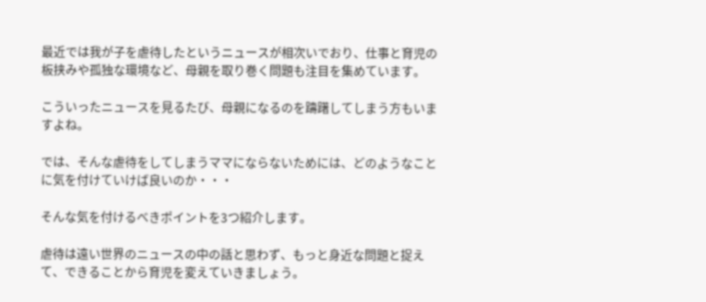最近では我が子を虐待したというニュースが相次いでおり、仕事と育児の板挟みや孤独な環境など、母親を取り巻く問題も注目を集めています。

こういったニュースを見るたび、母親になるのを躊躇してしまう方もいますよね。

では、そんな虐待をしてしまうママにならないためには、どのようなことに気を付けていけば良いのか・・・

そんな気を付けるべきポイントを3つ紹介します。

虐待は遠い世界のニュースの中の話と思わず、もっと身近な問題と捉えて、できることから育児を変えていきましょう。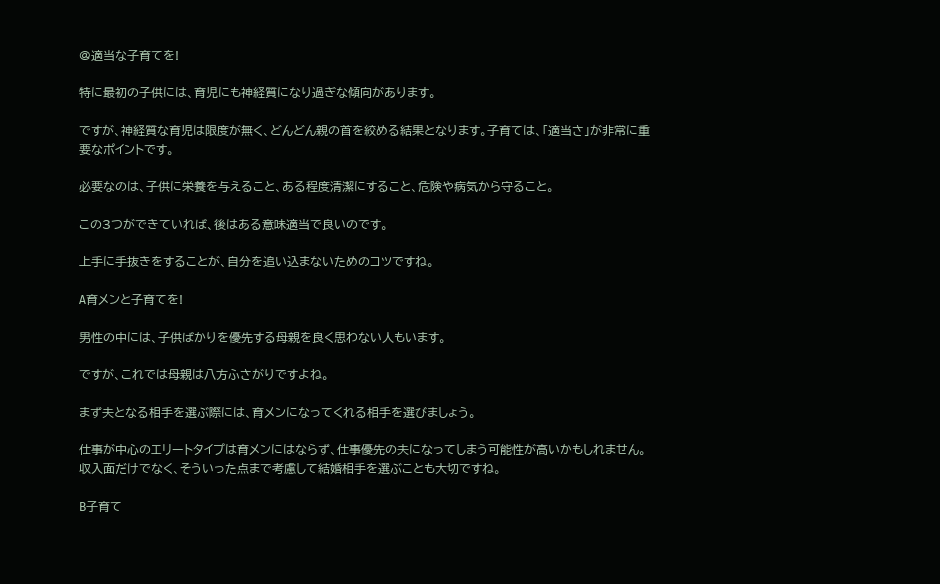@適当な子育てを!

特に最初の子供には、育児にも神経質になり過ぎな傾向があります。

ですが、神経質な育児は限度が無く、どんどん親の首を絞める結果となります。子育ては、「適当さ」が非常に重要なポイントです。

必要なのは、子供に栄養を与えること、ある程度清潔にすること、危険や病気から守ること。

この3つができていれば、後はある意味適当で良いのです。

上手に手抜きをすることが、自分を追い込まないためのコツですね。

A育メンと子育てを!

男性の中には、子供ばかりを優先する母親を良く思わない人もいます。

ですが、これでは母親は八方ふさがりですよね。

まず夫となる相手を選ぶ際には、育メンになってくれる相手を選びましょう。

仕事が中心のエリートタイプは育メンにはならず、仕事優先の夫になってしまう可能性が高いかもしれません。収入面だけでなく、そういった点まで考慮して結婚相手を選ぶことも大切ですね。

B子育て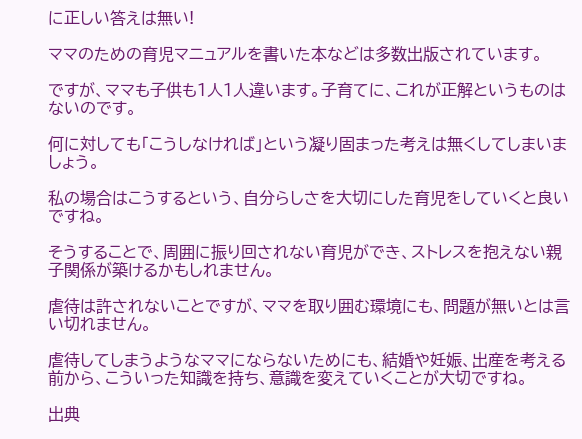に正しい答えは無い!

ママのための育児マニュアルを書いた本などは多数出版されています。

ですが、ママも子供も1人1人違います。子育てに、これが正解というものはないのです。

何に対しても「こうしなければ」という凝り固まった考えは無くしてしまいましょう。

私の場合はこうするという、自分らしさを大切にした育児をしていくと良いですね。

そうすることで、周囲に振り回されない育児ができ、ストレスを抱えない親子関係が築けるかもしれません。

虐待は許されないことですが、ママを取り囲む環境にも、問題が無いとは言い切れません。

虐待してしまうようなママにならないためにも、結婚や妊娠、出産を考える前から、こういった知識を持ち、意識を変えていくことが大切ですね。

出典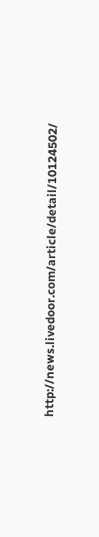http://news.livedoor.com/article/detail/10124502/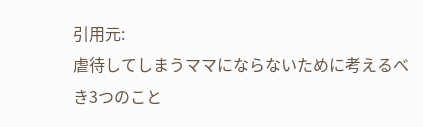引用元:
虐待してしまうママにならないために考えるべき3つのこと